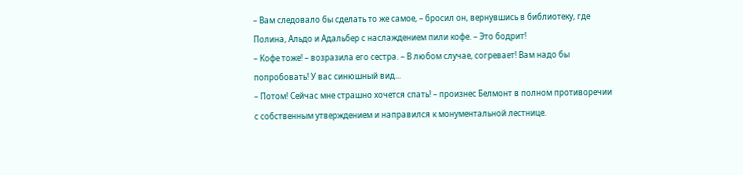– Вам следовало бы сделать то же самое, – бросил он, вернувшись в библиотеку, где Полина, Альдо и Адальбер с наслаждением пили кофе. – Это бодрит!
– Кофе тоже! – возразила его сестра. – В любом случае, согревает! Вам надо бы попробовать! У вас синюшный вид...
– Потом! Сейчас мне страшно хочется спать! – произнес Белмонт в полном противоречии с собственным утверждением и направился к монументальной лестнице.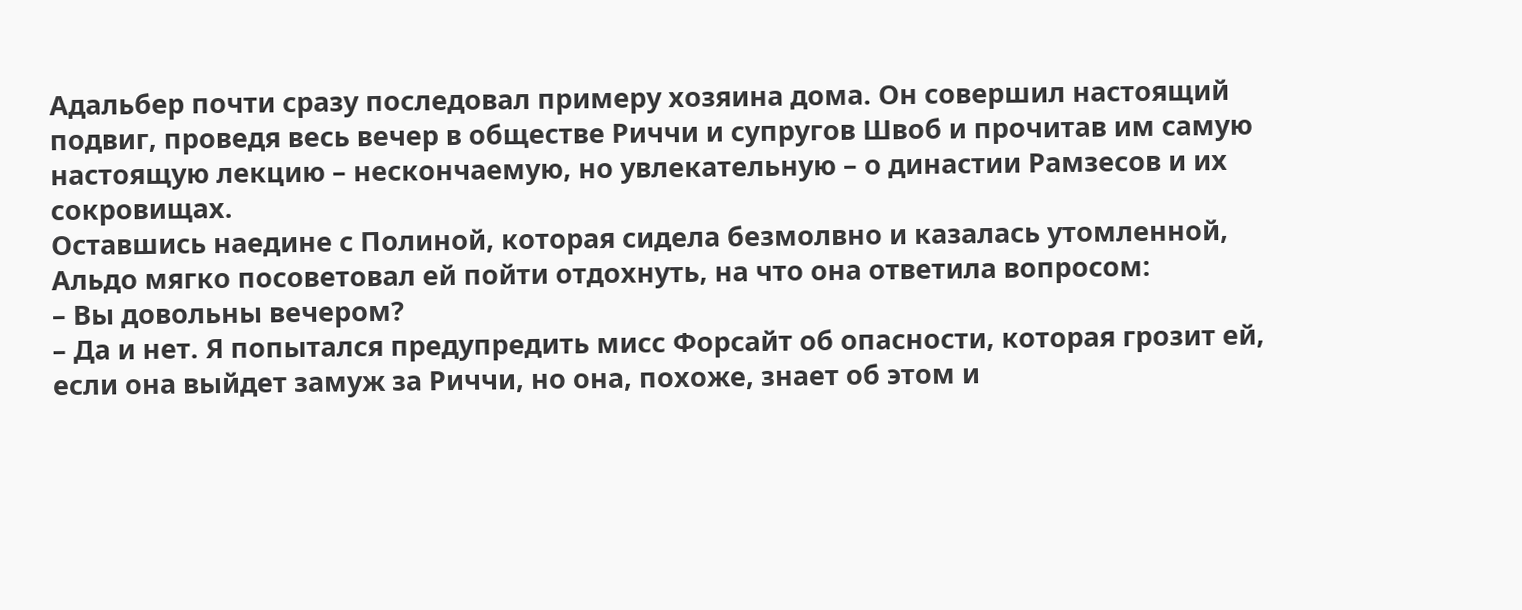Адальбер почти сразу последовал примеру хозяина дома. Он совершил настоящий подвиг, проведя весь вечер в обществе Риччи и супругов Швоб и прочитав им самую настоящую лекцию – нескончаемую, но увлекательную – о династии Рамзесов и их сокровищах.
Оставшись наедине с Полиной, которая сидела безмолвно и казалась утомленной, Альдо мягко посоветовал ей пойти отдохнуть, на что она ответила вопросом:
– Вы довольны вечером?
– Да и нет. Я попытался предупредить мисс Форсайт об опасности, которая грозит ей, если она выйдет замуж за Риччи, но она, похоже, знает об этом и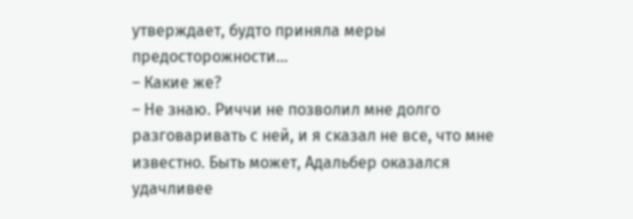утверждает, будто приняла меры предосторожности...
– Какие же?
– Не знаю. Риччи не позволил мне долго разговаривать с ней, и я сказал не все, что мне известно. Быть может, Адальбер оказался удачливее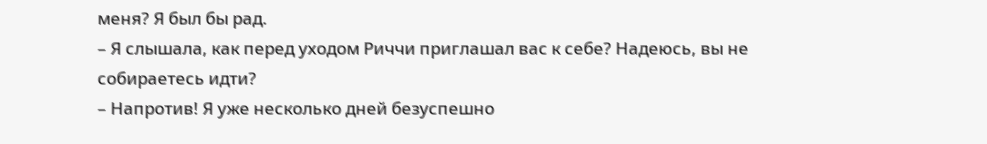меня? Я был бы рад.
– Я слышала, как перед уходом Риччи приглашал вас к себе? Надеюсь, вы не собираетесь идти?
– Напротив! Я уже несколько дней безуспешно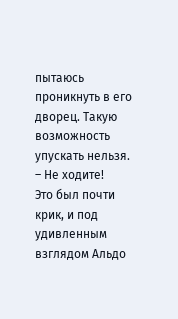пытаюсь проникнуть в его дворец. Такую возможность упускать нельзя.
– Не ходите!
Это был почти крик, и под удивленным взглядом Альдо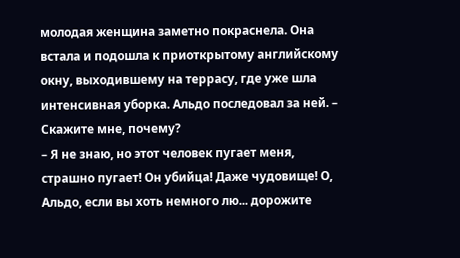молодая женщина заметно покраснела. Она встала и подошла к приоткрытому английскому окну, выходившему на террасу, где уже шла интенсивная уборка. Альдо последовал за ней. – Скажите мне, почему?
– Я не знаю, но этот человек пугает меня, страшно пугает! Он убийца! Даже чудовище! О, Альдо, если вы хоть немного лю... дорожите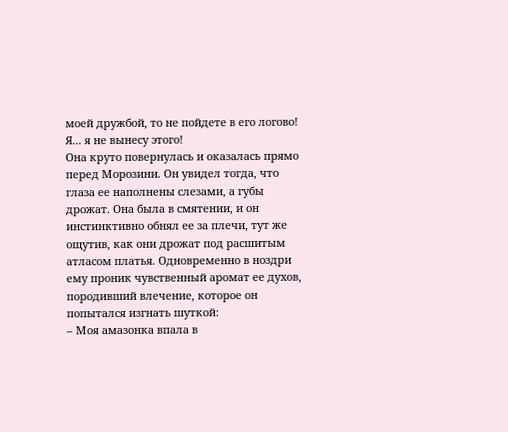моей дружбой, то не пойдете в его логово! Я... я не вынесу этого!
Она круто повернулась и оказалась прямо перед Морозини. Он увидел тогда, что глаза ее наполнены слезами, а губы дрожат. Она была в смятении, и он инстинктивно обнял ее за плечи, тут же ощутив, как они дрожат под расшитым атласом платья. Одновременно в ноздри ему проник чувственный аромат ее духов, породивший влечение, которое он попытался изгнать шуткой:
– Моя амазонка впала в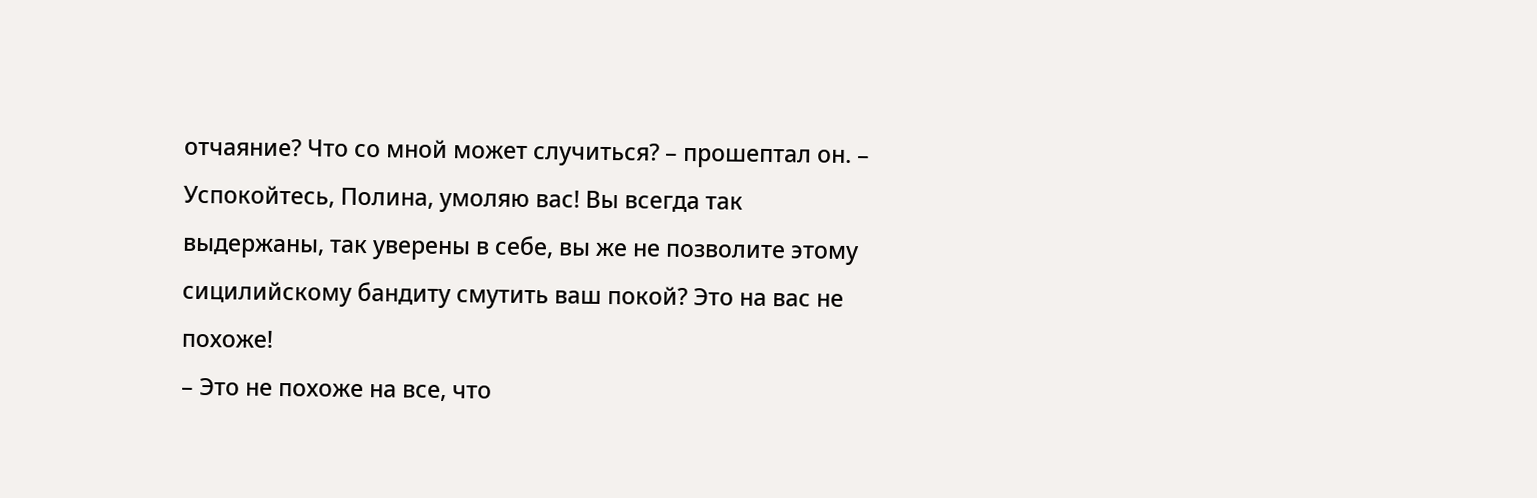отчаяние? Что со мной может случиться? – прошептал он. – Успокойтесь, Полина, умоляю вас! Вы всегда так выдержаны, так уверены в себе, вы же не позволите этому сицилийскому бандиту смутить ваш покой? Это на вас не похоже!
– Это не похоже на все, что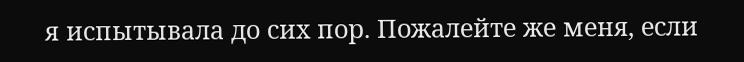я испытывала до сих пор. Пожалейте же меня, если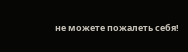не можете пожалеть себя!